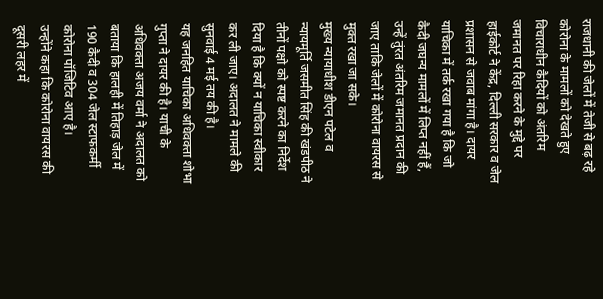राजधानी की जेलों में तेजी से बढ़ रहे कोरोना के मामलों को देखते हुए विचाराधीन कैदियों को अंतरिम जमानत पर रिहा करने के मुद्दे पर हाईकोर्ट ने केंद्र, दिल्ली सरकार व जेल प्रशासन से जवाब मांगा है। दायर याचिका में तर्क रखा गया है कि जो कैदी जघन्य मामलों में लिप्त नहीं हैं, उन्हें तुंरत अंतरिम जमानत प्रदान की जाए ताकि जेलों में कोरोना वायरस से मुक्त रखा जा सके।
मुख्य न्यायाधीश डीएन पटेल व न्यायमूर्ति जसमीत सिंह की खंडपीठ ने तीनों पक्षो को स्पष्ट करने का निर्देश दिया है कि क्यों न याचिका स्वीकार कर ली जाए। अदालत ने मामले की सुनवाई 4 मई तय की है।
यह जनहित याचिका अधिवक्ता शोभा गुप्ता ने दायर की है। याची के अधिवक्ता अजय वर्मा ने अदालत को बताया कि हालही में तिहाड़ जेल में 190 कैदी व 304 जेल स्टाफकर्मी कोरोना पॉजिटिव आए है।
उन्होंने कहा कि कोरोना वायरस की दूसरी लहर में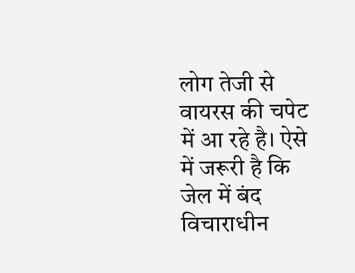लोग तेजी से वायरस की चपेट में आ रहे है। ऐसे में जरूरी है कि जेल में बंद विचाराधीन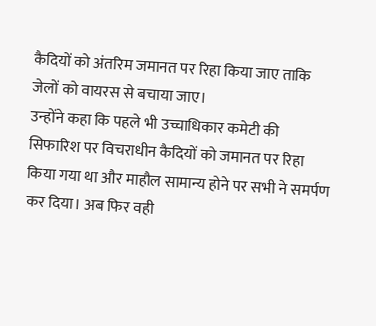कैदियों को अंतरिम जमानत पर रिहा किया जाए ताकि जेलों को वायरस से बचाया जाए।
उन्होंने कहा कि पहले भी उच्चाधिकार कमेटी की सिफारिश पर विचराधीन कैदियों को जमानत पर रिहा किया गया था और माहौल सामान्य होने पर सभी ने समर्पण कर दिया। अब फिर वही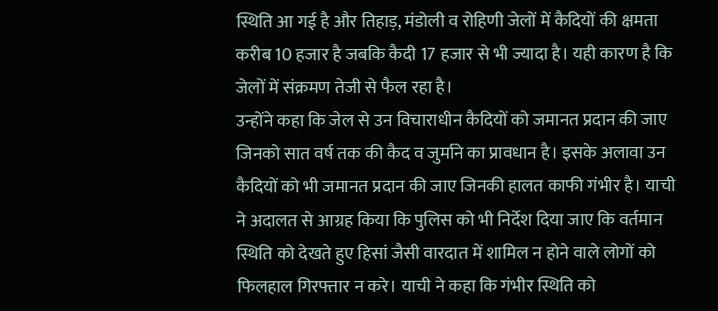स्थिति आ गई है और तिहाड़, मंडोली व रोहिणी जेलों में कैदियों की क्षमता करीब 10 हजार है जबकि कैदी 17 हजार से भी ज्यादा है। यही कारण है कि जेलों में संक्रमण तेजी से फैल रहा है।
उन्होंने कहा कि जेल से उन विचाराधीन कैदियों को जमानत प्रदान की जाए जिनको सात वर्ष तक की कैद व जुर्माने का प्रावधान है। इसके अलावा उन कैदियों को भी जमानत प्रदान की जाए जिनकी हालत काफी गंभीर है। याची ने अदालत से आग्रह किया कि पुलिस को भी निर्देश दिया जाए कि वर्तमान स्थिति को देखते हुए हिसां जैसी वारदात में शामिल न होने वाले लोगों को फिलहाल गिरफ्तार न करे। याची ने कहा कि गंभीर स्थिति को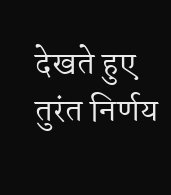देखते हुए तुरंत निर्णय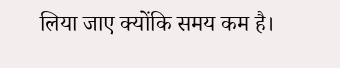लिया जाए क्योंकि समय कम है।